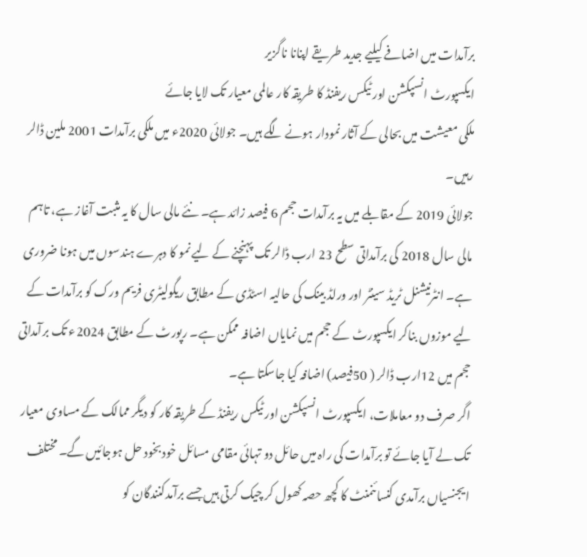برآمدات میں اضافے کیلیے جدید طریقے اپنانا ناگزیر
ایکسپورٹ انسپکشن اور ٹیکس ریفنڈ کا طریقہ کار عالمی معیار تک لایا جائے
ملکی معیشت میں بحالی کے آثار نمودار ہونے لگے ہیں۔ جولائی 2020ء میں ملکی برآمدات 2001 ملین ڈالر رہیں۔
جولائی 2019 کے مقابلے میں یہ برآمدات حجم 6 فیصد زائد ہے۔ نئے مالی سال کا یہ مثبت آغاز ہے، تاہم مالی سال 2018 کی برآمداتی سطح 23 ارب ڈالر تک پہنچنے کے لیے نمو کا دہرے ہندسوں میں ہونا ضروری ہے۔ انٹرنیشنل ٹریڈ سینٹر اور ورلڈ بینک کی حالیہ اسٹڈی کے مطابق ریگولیٹری فریم ورک کو برآمدات کے لیے موزوں بناکر ایکسپورٹ کے حجم میں نمایاں اضافہ ممکن ہے۔ رپورٹ کے مطابق 2024ء تک برآمداتی حجم میں 12ارب ڈالر ( 50فیصد) اضافہ کیا جاسکتا ہے۔
اگر صرف دو معاملات، ایکسپورٹ انسپکشن اور ٹیکس ریفنڈ کے طریقہ کار کو دیگر ممالک کے مساوی معیار تک لے آیا جائے تو برآمدات کی راہ میں حائل دو تہائی مقامی مسائل خود بخود حل ہوجائیں گے۔ مختلف ایجنسیاں برآمدی کنسائنمنٹ کا کچھ حصہ کھول کر چیک کرتی ہیں جسے برآمدکنندگان کو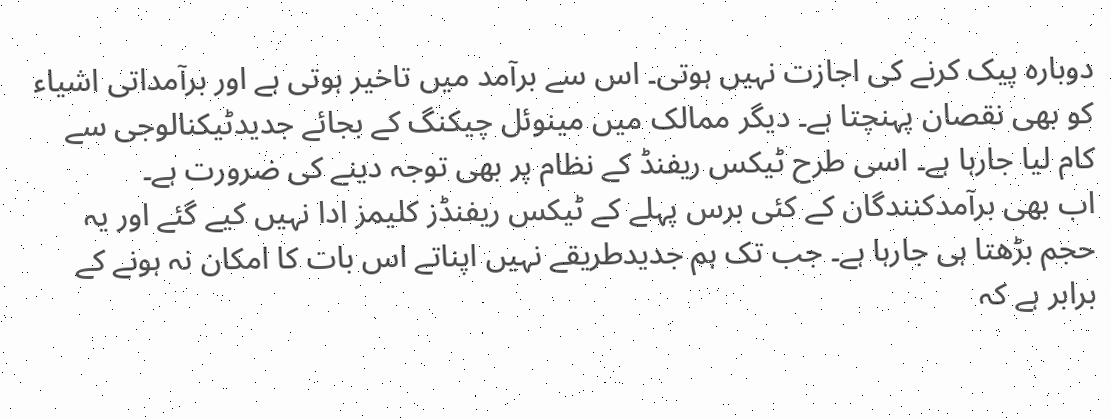دوبارہ پیک کرنے کی اجازت نہیں ہوتی۔ اس سے برآمد میں تاخیر ہوتی ہے اور برآمداتی اشیاء کو بھی نقصان پہنچتا ہے۔ دیگر ممالک میں مینوئل چیکنگ کے بجائے جدیدٹیکنالوجی سے کام لیا جارہا ہے۔ اسی طرح ٹیکس ریفنڈ کے نظام پر بھی توجہ دینے کی ضرورت ہے۔
اب بھی برآمدکنندگان کے کئی برس پہلے کے ٹیکس ریفنڈز کلیمز ادا نہیں کیے گئے اور یہ حجم بڑھتا ہی جارہا ہے۔ جب تک ہم جدیدطریقے نہیں اپناتے اس بات کا امکان نہ ہونے کے برابر ہے کہ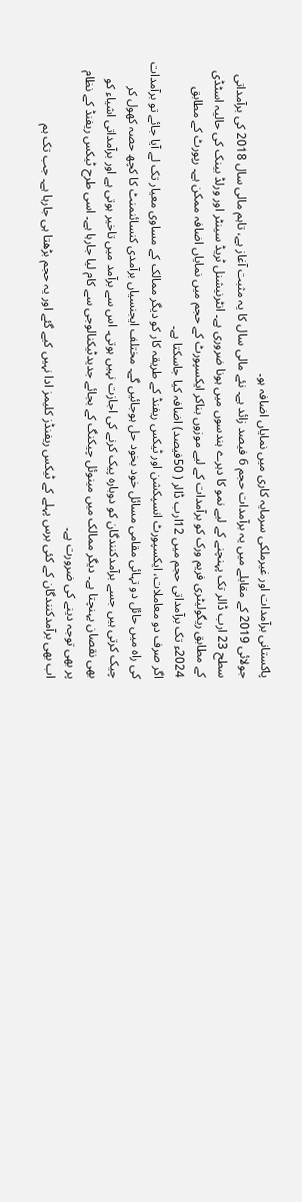پاکستانی برآمدات اور غیرملکی سرمایہ کاری میں نمایاں اضافہ ہو۔
جولائی 2019 کے مقابلے میں یہ برآمدات حجم 6 فیصد زائد ہے۔ نئے مالی سال کا یہ مثبت آغاز ہے، تاہم مالی سال 2018 کی برآمداتی سطح 23 ارب ڈالر تک پہنچنے کے لیے نمو کا دہرے ہندسوں میں ہونا ضروری ہے۔ انٹرنیشنل ٹریڈ سینٹر اور ورلڈ بینک کی حالیہ اسٹڈی کے مطابق ریگولیٹری فریم ورک کو برآمدات کے لیے موزوں بناکر ایکسپورٹ کے حجم میں نمایاں اضافہ ممکن ہے۔ رپورٹ کے مطابق 2024ء تک برآمداتی حجم میں 12ارب ڈالر ( 50فیصد) اضافہ کیا جاسکتا ہے۔
اگر صرف دو معاملات، ایکسپورٹ انسپکشن اور ٹیکس ریفنڈ کے طریقہ کار کو دیگر ممالک کے مساوی معیار تک لے آیا جائے تو برآمدات کی راہ میں حائل دو تہائی مقامی مسائل خود بخود حل ہوجائیں گے۔ مختلف ایجنسیاں برآمدی کنسائنمنٹ کا کچھ حصہ کھول کر چیک کرتی ہیں جسے برآمدکنندگان کو دوبارہ پیک کرنے کی اجازت نہیں ہوتی۔ اس سے برآمد میں تاخیر ہوتی ہے اور برآمداتی اشیاء کو بھی نقصان پہنچتا ہے۔ دیگر ممالک میں مینوئل چیکنگ کے بجائے جدیدٹیکنالوجی سے کام لیا جارہا ہے۔ اسی طرح ٹیکس ریفنڈ کے نظام پر بھی توجہ دینے کی ضرورت ہے۔
اب بھی برآمدکنندگان کے کئی برس پہلے کے ٹیکس ریفنڈز کلیمز ادا نہیں کیے گئے اور یہ حجم بڑھتا ہی جارہا ہے۔ جب تک ہم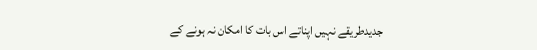جدیدطریقے نہیں اپناتے اس بات کا امکان نہ ہونے کے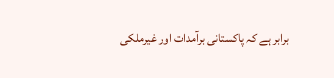برابر ہے کہ پاکستانی برآمدات اور غیرملکی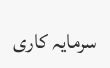سرمایہ کاری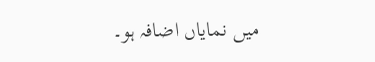میں نمایاں اضافہ ہو۔